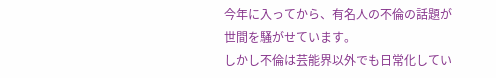今年に入ってから、有名人の不倫の話題が世間を騒がせています。
しかし不倫は芸能界以外でも日常化してい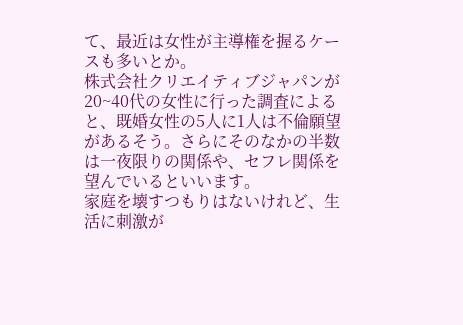て、最近は女性が主導権を握るケースも多いとか。
株式会社クリエイティブジャパンが20~40代の女性に行った調査によると、既婚女性の5人に1人は不倫願望があるそう。さらにそのなかの半数は一夜限りの関係や、セフレ関係を望んでいるといいます。
家庭を壊すつもりはないけれど、生活に刺激が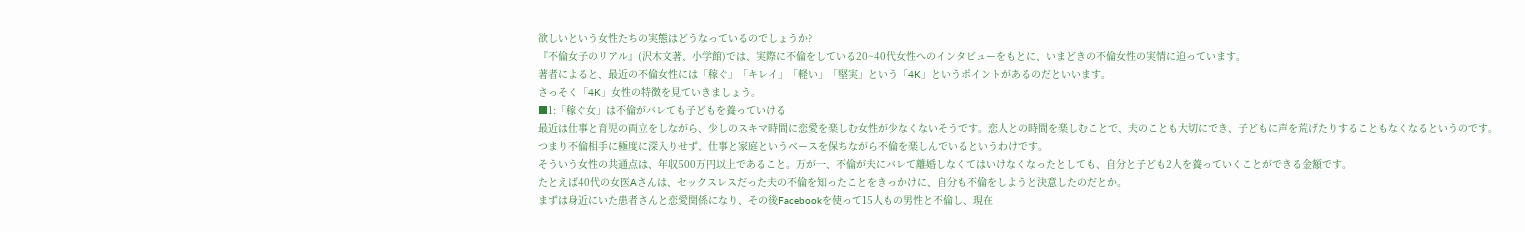欲しいという女性たちの実態はどうなっているのでしょうか?
『不倫女子のリアル』(沢木文著、小学館)では、実際に不倫をしている20~40代女性へのインタビューをもとに、いまどきの不倫女性の実情に迫っています。
著者によると、最近の不倫女性には「稼ぐ」「キレイ」「軽い」「堅実」という「4K」というポイントがあるのだといいます。
さっそく「4K」女性の特徴を見ていきましょう。
■1:「稼ぐ女」は不倫がバレても子どもを養っていける
最近は仕事と育児の両立をしながら、少しのスキマ時間に恋愛を楽しむ女性が少なくないそうです。恋人との時間を楽しむことで、夫のことも大切にでき、子どもに声を荒げたりすることもなくなるというのです。
つまり不倫相手に極度に深入りせず、仕事と家庭というベースを保ちながら不倫を楽しんでいるというわけです。
そういう女性の共通点は、年収500万円以上であること。万が一、不倫が夫にバレて離婚しなくてはいけなくなったとしても、自分と子ども2人を養っていくことができる金額です。
たとえば40代の女医Aさんは、セックスレスだった夫の不倫を知ったことをきっかけに、自分も不倫をしようと決意したのだとか。
まずは身近にいた患者さんと恋愛関係になり、その後Facebookを使って15人もの男性と不倫し、現在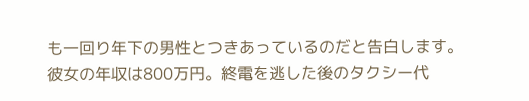も一回り年下の男性とつきあっているのだと告白します。
彼女の年収は800万円。終電を逃した後のタクシー代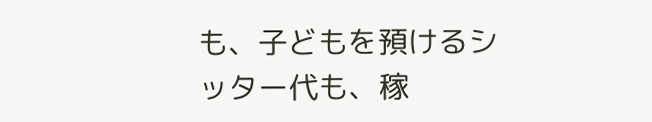も、子どもを預けるシッター代も、稼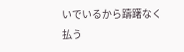いでいるから躊躇なく払う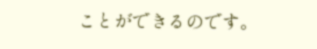ことができるのです。